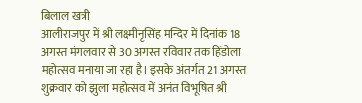बिलाल खत्री
आलीराजपुर में श्री लक्ष्मीनृसिंह मन्दिर में दिनांक 18 अगस्त मंगलवार से 30 अगस्त रविवार तक हिंडोला महोत्सव मनाया जा रहा है। इसके अंतर्गत 21 अगस्त शुक्रवार को झुला महोत्सव में अनंत विभूषित श्री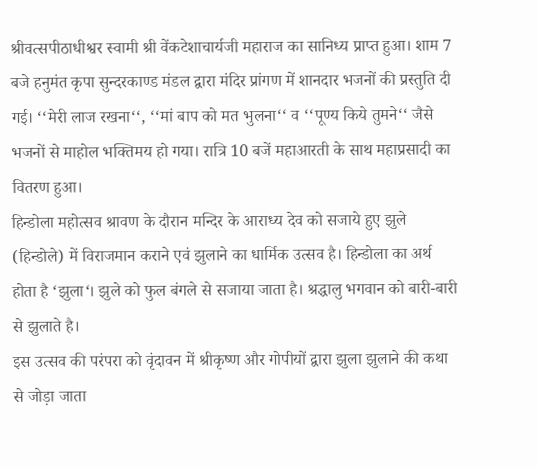श्रीवत्सपीठाधीश्वर स्वामी श्री वेंकटेशाचार्यजी महाराज का सानिध्य प्राप्त हुआ। शाम 7 बजे हनुमंत कृपा सुन्दरकाण्ड मंडल द्वारा मंदिर प्रांगण में शानदार भजनों की प्रस्तुति दी गई। ‘‘मेरी लाज रखना‘‘, ‘‘मां बाप को मत भुलना‘‘ व ‘‘पूण्य किये तुमने‘‘ जैसे भजनों से माहोल भक्तिमय हो गया। रात्रि 10 बजें महाआरती के साथ महाप्रसादी का वितरण हुआ।
हिन्डोला महोत्सव श्रावण के दौरान मन्दिर के आराध्य देव को सजाये हुए झुले (हिन्डोले) में विराजमान कराने एवं झुलाने का धार्मिक उत्सव है। हिन्डोला का अर्थ होता है ‘झुला‘। झुले को फुल बंगले से सजाया जाता है। श्रद्धालु भगवान को बारी-बारी से झुलाते है।
इस उत्सव की परंपरा को वृंदावन में श्रीकृष्ण और गोपीयों द्वारा झुला झुलाने की कथा से जोड़ा जाता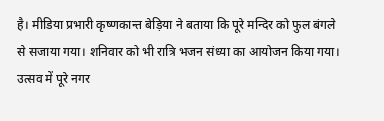है। मीडिया प्रभारी कृष्णकान्त बेड़िया ने बताया कि पूरे मन्दिर को फुल बंगले से सजाया गया। शनिवार को भी रात्रि भजन संध्या का आयोजन किया गया। उत्सव में पूरे नगर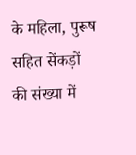के महिला, पुरूष सहित सेंकड़ों की संख्या में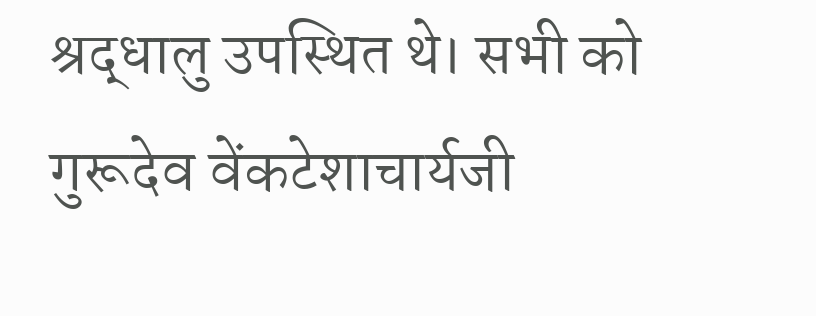श्रद्धालु उपस्थित थे। सभी को गुरूदेव वेंकटेशाचार्यजी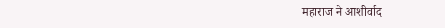महाराज ने आशीर्वाद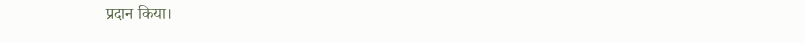प्रदान किया।